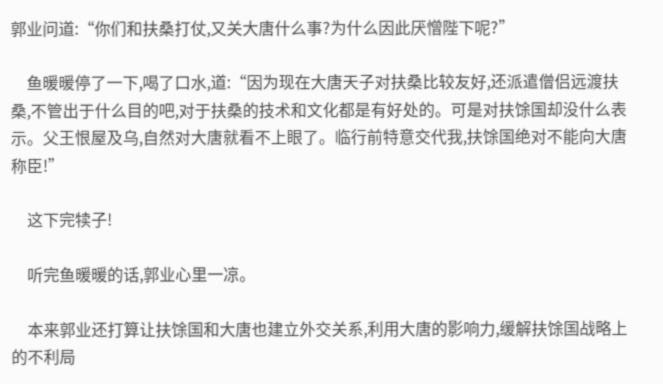郭业问道:“你们和扶桑打仗,又关大唐什么事?为什么因此厌憎陛下呢?”

    鱼暖暖停了一下,喝了口水,道:“因为现在大唐天子对扶桑比较友好,还派遣僧侣远渡扶桑,不管出于什么目的吧,对于扶桑的技术和文化都是有好处的。可是对扶馀国却没什么表示。父王恨屋及乌,自然对大唐就看不上眼了。临行前特意交代我,扶馀国绝对不能向大唐称臣!”

    这下完犊子!

    听完鱼暖暖的话,郭业心里一凉。

    本来郭业还打算让扶馀国和大唐也建立外交关系,利用大唐的影响力,缓解扶馀国战略上的不利局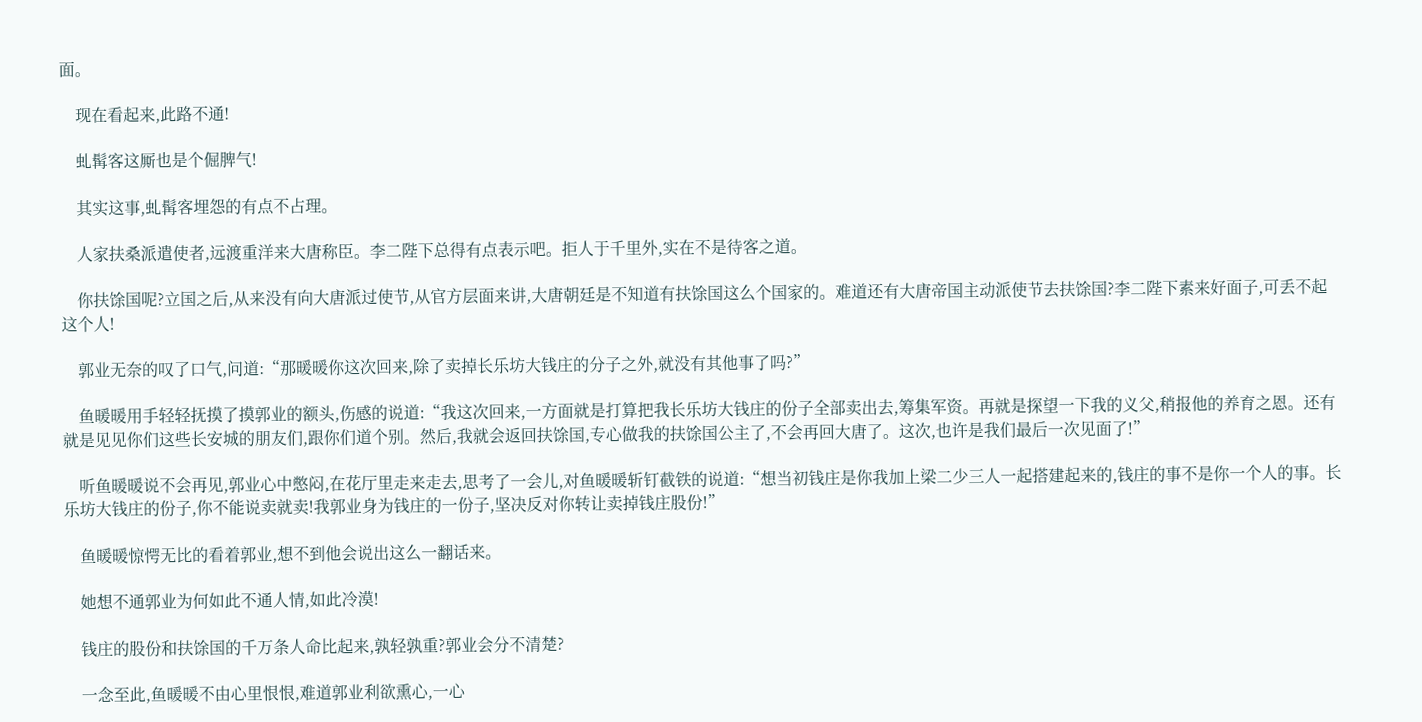面。

    现在看起来,此路不通!

    虬髯客这厮也是个倔脾气!

    其实这事,虬髯客埋怨的有点不占理。

    人家扶桑派遣使者,远渡重洋来大唐称臣。李二陛下总得有点表示吧。拒人于千里外,实在不是待客之道。

    你扶馀国呢?立国之后,从来没有向大唐派过使节,从官方层面来讲,大唐朝廷是不知道有扶馀国这么个国家的。难道还有大唐帝国主动派使节去扶馀国?李二陛下素来好面子,可丢不起这个人!

    郭业无奈的叹了口气,问道:“那暖暖你这次回来,除了卖掉长乐坊大钱庄的分子之外,就没有其他事了吗?”

    鱼暖暖用手轻轻抚摸了摸郭业的额头,伤感的说道:“我这次回来,一方面就是打算把我长乐坊大钱庄的份子全部卖出去,筹集军资。再就是探望一下我的义父,稍报他的养育之恩。还有就是见见你们这些长安城的朋友们,跟你们道个别。然后,我就会返回扶馀国,专心做我的扶馀国公主了,不会再回大唐了。这次,也许是我们最后一次见面了!”

    听鱼暖暖说不会再见,郭业心中憋闷,在花厅里走来走去,思考了一会儿,对鱼暖暖斩钉截铁的说道:“想当初钱庄是你我加上梁二少三人一起搭建起来的,钱庄的事不是你一个人的事。长乐坊大钱庄的份子,你不能说卖就卖!我郭业身为钱庄的一份子,坚决反对你转让卖掉钱庄股份!”

    鱼暖暖惊愕无比的看着郭业,想不到他会说出这么一翻话来。

    她想不通郭业为何如此不通人情,如此冷漠!

    钱庄的股份和扶馀国的千万条人命比起来,孰轻孰重?郭业会分不清楚?

    一念至此,鱼暖暖不由心里恨恨,难道郭业利欲熏心,一心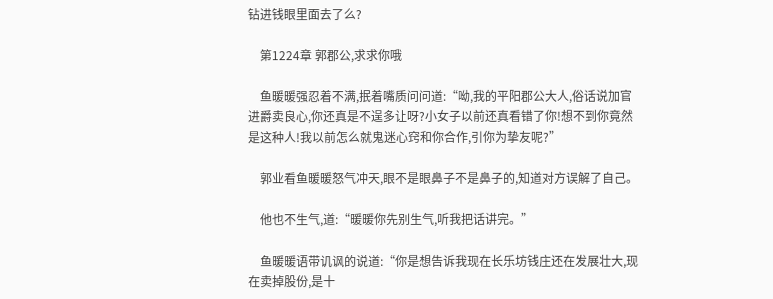钻进钱眼里面去了么?

    第1224章 郭郡公,求求你哦

    鱼暖暖强忍着不满,抿着嘴质问问道:“呦,我的平阳郡公大人,俗话说加官进爵卖良心,你还真是不逞多让呀?小女子以前还真看错了你!想不到你竟然是这种人!我以前怎么就鬼迷心窍和你合作,引你为挚友呢?”

    郭业看鱼暖暖怒气冲天,眼不是眼鼻子不是鼻子的,知道对方误解了自己。

    他也不生气,道:“暖暖你先别生气,听我把话讲完。”

    鱼暖暖语带讥讽的说道:“你是想告诉我现在长乐坊钱庄还在发展壮大,现在卖掉股份,是十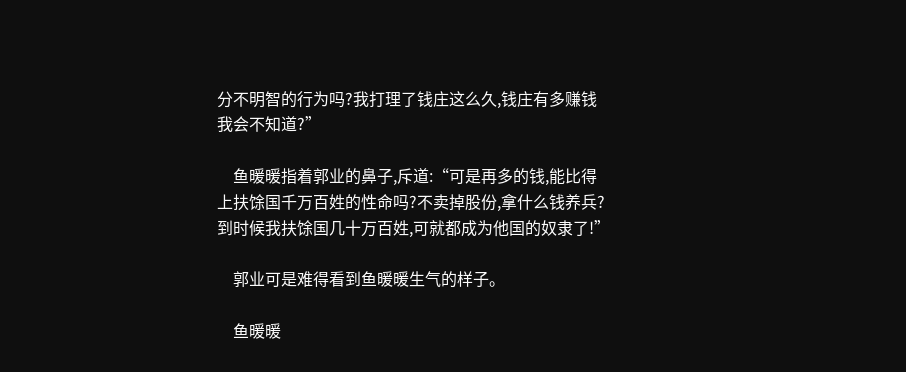分不明智的行为吗?我打理了钱庄这么久,钱庄有多赚钱我会不知道?”

    鱼暖暖指着郭业的鼻子,斥道:“可是再多的钱,能比得上扶馀国千万百姓的性命吗?不卖掉股份,拿什么钱养兵?到时候我扶馀国几十万百姓,可就都成为他国的奴隶了!”

    郭业可是难得看到鱼暖暖生气的样子。

    鱼暖暖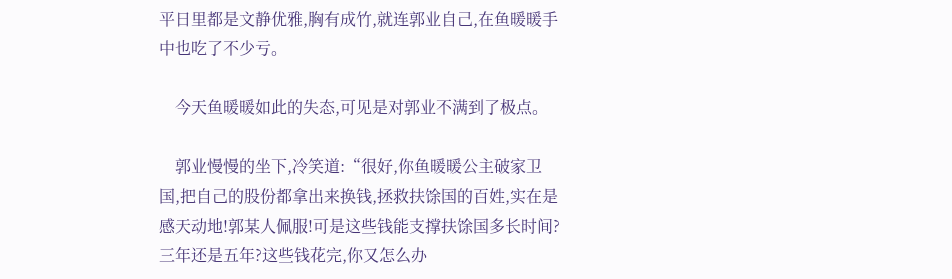平日里都是文静优雅,胸有成竹,就连郭业自己,在鱼暖暖手中也吃了不少亏。

    今天鱼暖暖如此的失态,可见是对郭业不满到了极点。

    郭业慢慢的坐下,冷笑道:“很好,你鱼暖暖公主破家卫国,把自己的股份都拿出来换钱,拯救扶馀国的百姓,实在是感天动地!郭某人佩服!可是这些钱能支撑扶馀国多长时间?三年还是五年?这些钱花完,你又怎么办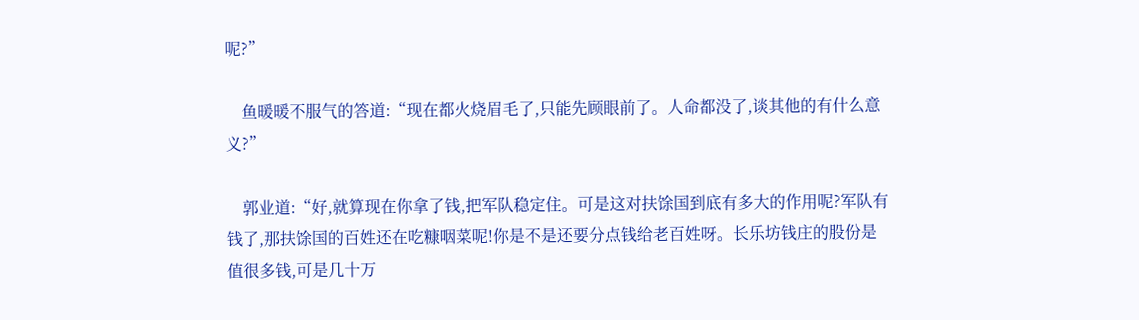呢?”

    鱼暖暖不服气的答道:“现在都火烧眉毛了,只能先顾眼前了。人命都没了,谈其他的有什么意义?”

    郭业道:“好,就算现在你拿了钱,把军队稳定住。可是这对扶馀国到底有多大的作用呢?军队有钱了,那扶馀国的百姓还在吃糠咽菜呢!你是不是还要分点钱给老百姓呀。长乐坊钱庄的股份是值很多钱,可是几十万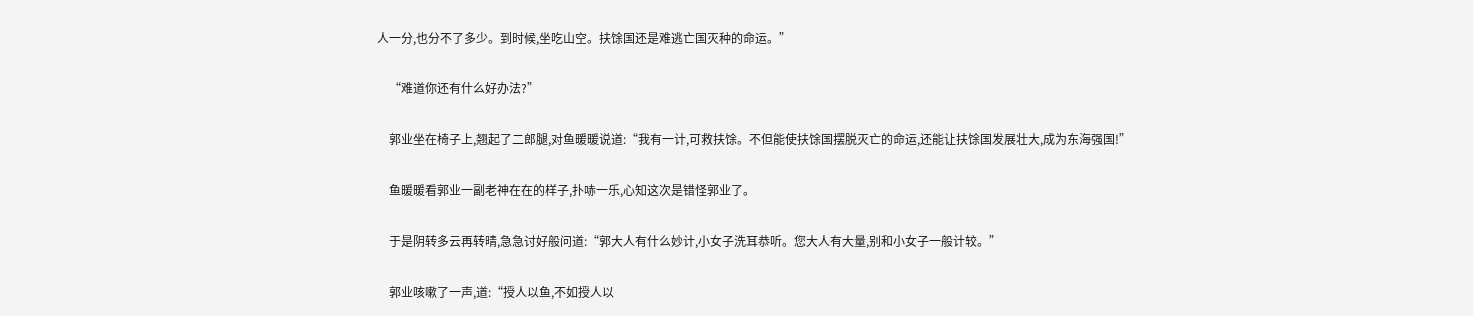人一分,也分不了多少。到时候,坐吃山空。扶馀国还是难逃亡国灭种的命运。”

    “难道你还有什么好办法?”

    郭业坐在椅子上,翘起了二郎腿,对鱼暖暖说道:“我有一计,可救扶馀。不但能使扶馀国摆脱灭亡的命运,还能让扶馀国发展壮大,成为东海强国!”

    鱼暖暖看郭业一副老神在在的样子,扑哧一乐,心知这次是错怪郭业了。

    于是阴转多云再转晴,急急讨好般问道:“郭大人有什么妙计,小女子洗耳恭听。您大人有大量,别和小女子一般计较。”

    郭业咳嗽了一声,道:“授人以鱼,不如授人以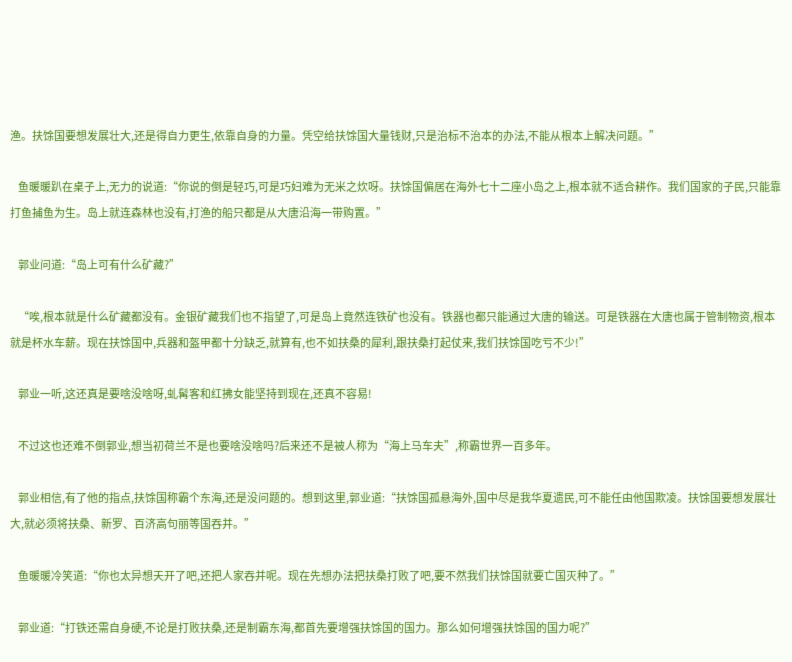渔。扶馀国要想发展壮大,还是得自力更生,依靠自身的力量。凭空给扶馀国大量钱财,只是治标不治本的办法,不能从根本上解决问题。”

    鱼暖暖趴在桌子上,无力的说道:“你说的倒是轻巧,可是巧妇难为无米之炊呀。扶馀国偏居在海外七十二座小岛之上,根本就不适合耕作。我们国家的子民,只能靠打鱼捕鱼为生。岛上就连森林也没有,打渔的船只都是从大唐沿海一带购置。”

    郭业问道:“岛上可有什么矿藏?”

    “唉,根本就是什么矿藏都没有。金银矿藏我们也不指望了,可是岛上竟然连铁矿也没有。铁器也都只能通过大唐的输送。可是铁器在大唐也属于管制物资,根本就是杯水车薪。现在扶馀国中,兵器和盔甲都十分缺乏,就算有,也不如扶桑的犀利,跟扶桑打起仗来,我们扶馀国吃亏不少!”

    郭业一听,这还真是要啥没啥呀,虬髯客和红拂女能坚持到现在,还真不容易!

    不过这也还难不倒郭业,想当初荷兰不是也要啥没啥吗?后来还不是被人称为“海上马车夫”,称霸世界一百多年。

    郭业相信,有了他的指点,扶馀国称霸个东海,还是没问题的。想到这里,郭业道:“扶馀国孤悬海外,国中尽是我华夏遗民,可不能任由他国欺凌。扶馀国要想发展壮大,就必须将扶桑、新罗、百济高句丽等国吞并。”

    鱼暖暖冷笑道:“你也太异想天开了吧,还把人家吞并呢。现在先想办法把扶桑打败了吧,要不然我们扶馀国就要亡国灭种了。”

    郭业道:“打铁还需自身硬,不论是打败扶桑,还是制霸东海,都首先要增强扶馀国的国力。那么如何增强扶馀国的国力呢?”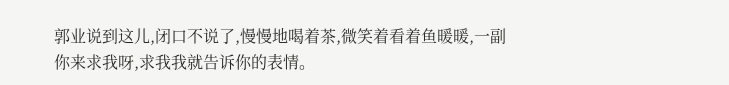郭业说到这儿,闭口不说了,慢慢地喝着茶,微笑着看着鱼暖暖,一副你来求我呀,求我我就告诉你的表情。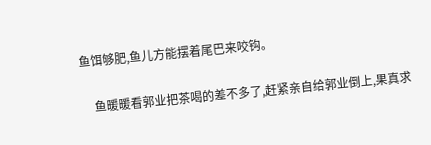鱼饵够肥,鱼儿方能摆着尾巴来咬钩。

    鱼暖暖看郭业把茶喝的差不多了,赶紧亲自给郭业倒上,果真求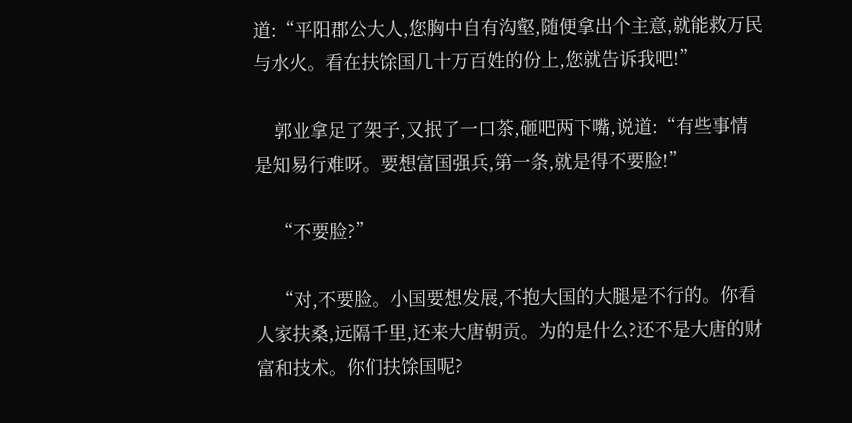道:“平阳郡公大人,您胸中自有沟壑,随便拿出个主意,就能救万民与水火。看在扶馀国几十万百姓的份上,您就告诉我吧!”

    郭业拿足了架子,又抿了一口茶,砸吧两下嘴,说道:“有些事情是知易行难呀。要想富国强兵,第一条,就是得不要脸!”

    “不要脸?”

    “对,不要脸。小国要想发展,不抱大国的大腿是不行的。你看人家扶桑,远隔千里,还来大唐朝贡。为的是什么?还不是大唐的财富和技术。你们扶馀国呢?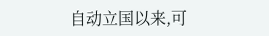自动立国以来,可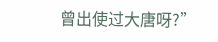曾出使过大唐呀?”